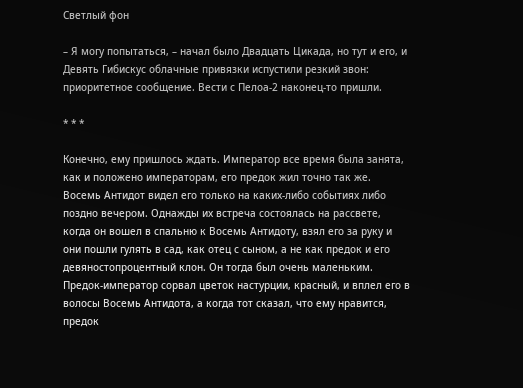Светлый фон

– Я могу попытаться, – начал было Двадцать Цикада, но тут и его, и Девять Гибискус облачные привязки испустили резкий звон: приоритетное сообщение. Вести с Пелоа-2 наконец-то пришли.

* * *

Конечно, ему пришлось ждать. Император все время была занята, как и положено императорам, его предок жил точно так же. Восемь Антидот видел его только на каких-либо событиях либо поздно вечером. Однажды их встреча состоялась на рассвете, когда он вошел в спальню к Восемь Антидоту, взял его за руку и они пошли гулять в сад, как отец с сыном, а не как предок и его девяностопроцентный клон. Он тогда был очень маленьким. Предок-император сорвал цветок настурции, красный, и вплел его в волосы Восемь Антидота, а когда тот сказал, что ему нравится, предок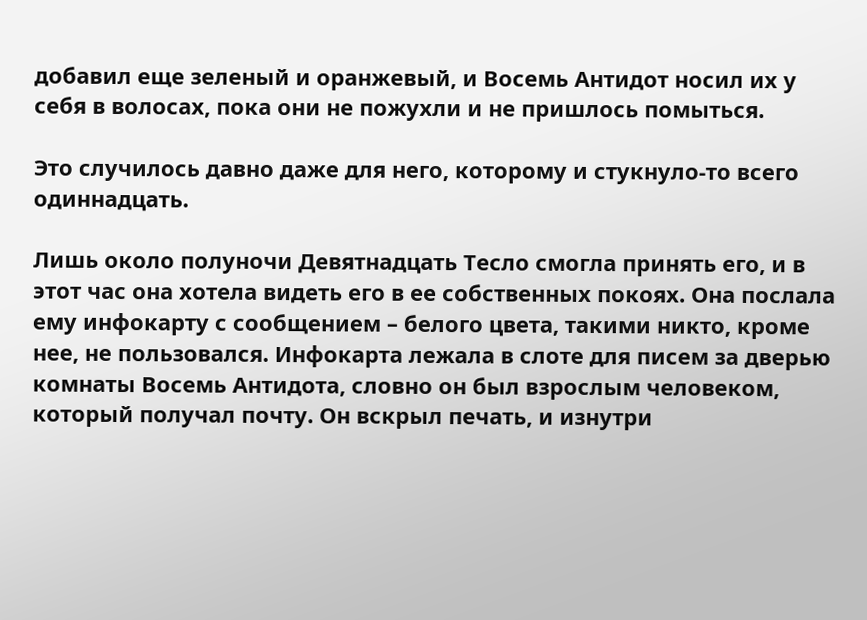добавил еще зеленый и оранжевый, и Восемь Антидот носил их у себя в волосах, пока они не пожухли и не пришлось помыться.

Это случилось давно даже для него, которому и стукнуло-то всего одиннадцать.

Лишь около полуночи Девятнадцать Тесло смогла принять его, и в этот час она хотела видеть его в ее собственных покоях. Она послала ему инфокарту с сообщением – белого цвета, такими никто, кроме нее, не пользовался. Инфокарта лежала в слоте для писем за дверью комнаты Восемь Антидота, словно он был взрослым человеком, который получал почту. Он вскрыл печать, и изнутри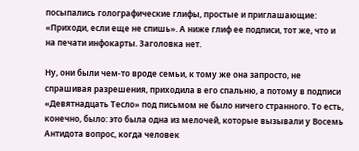посыпались голографические глифы, простые и приглашающие: «Приходи, если еще не спишь». А ниже глиф ее подписи, тот же, что и на печати инфокарты. Заголовка нет.

Ну, они были чем-то вроде семьи, к тому же она запросто, не спрашивая разрешения, приходила в его спальню, а потому в подписи «Девятнадцать Тесло» под письмом не было ничего странного. То есть, конечно, было: это была одна из мелочей, которые вызывали у Восемь Антидота вопрос, когда человек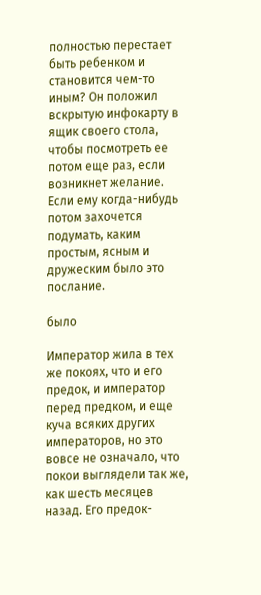полностью перестает быть ребенком и становится чем-то иным? Он положил вскрытую инфокарту в ящик своего стола, чтобы посмотреть ее потом еще раз, если возникнет желание. Если ему когда-нибудь потом захочется подумать, каким простым, ясным и дружеским было это послание.

было

Император жила в тех же покоях, что и его предок, и император перед предком, и еще куча всяких других императоров, но это вовсе не означало, что покои выглядели так же, как шесть месяцев назад. Его предок-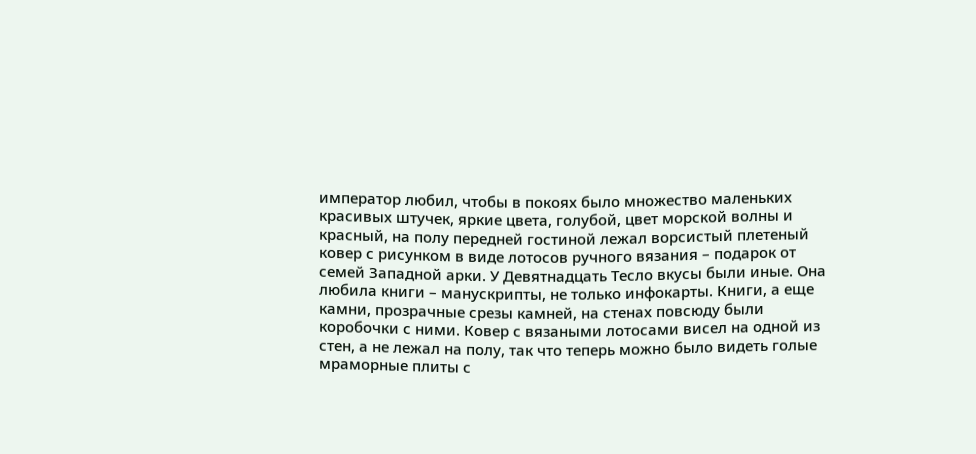император любил, чтобы в покоях было множество маленьких красивых штучек, яркие цвета, голубой, цвет морской волны и красный, на полу передней гостиной лежал ворсистый плетеный ковер с рисунком в виде лотосов ручного вязания – подарок от семей Западной арки. У Девятнадцать Тесло вкусы были иные. Она любила книги – манускрипты, не только инфокарты. Книги, а еще камни, прозрачные срезы камней, на стенах повсюду были коробочки с ними. Ковер с вязаными лотосами висел на одной из стен, а не лежал на полу, так что теперь можно было видеть голые мраморные плиты с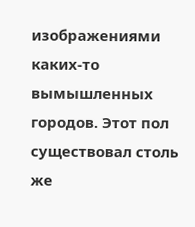изображениями каких-то вымышленных городов. Этот пол существовал столь же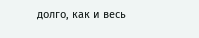долго, как и весь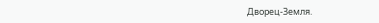Дворец-Земля.